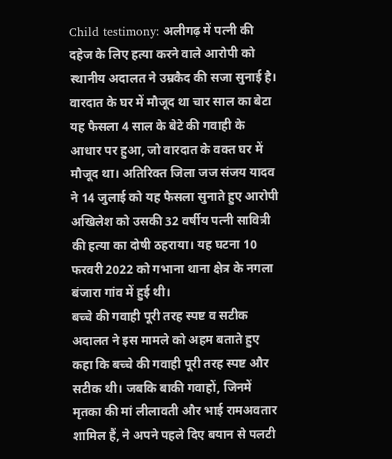Child testimony: अलीगढ़ में पत्नी की दहेज के लिए हत्या करने वाले आरोपी को स्थानीय अदालत ने उम्रकैद की सजा सुनाई है।
वारदात के घर में मौजूद था चार साल का बेटा
यह फैसला 4 साल के बेटे की गवाही के आधार पर हुआ, जो वारदात के वक्त घर में मौजूद था। अतिरिक्त जिला जज संजय यादव ने 14 जुलाई को यह फैसला सुनाते हुए आरोपी अखिलेश को उसकी 32 वर्षीय पत्नी सावित्री की हत्या का दोषी ठहराया। यह घटना 10 फरवरी 2022 को गभाना थाना क्षेत्र के नगला बंजारा गांव में हुई थी।
बच्चे की गवाही पूरी तरह स्पष्ट व सटीक
अदालत ने इस मामले को अहम बताते हुए कहा कि बच्चे की गवाही पूरी तरह स्पष्ट और सटीक थी। जबकि बाकी गवाहों, जिनमें मृतका की मां लीलावती और भाई रामअवतार शामिल हैं, ने अपने पहले दिए बयान से पलटी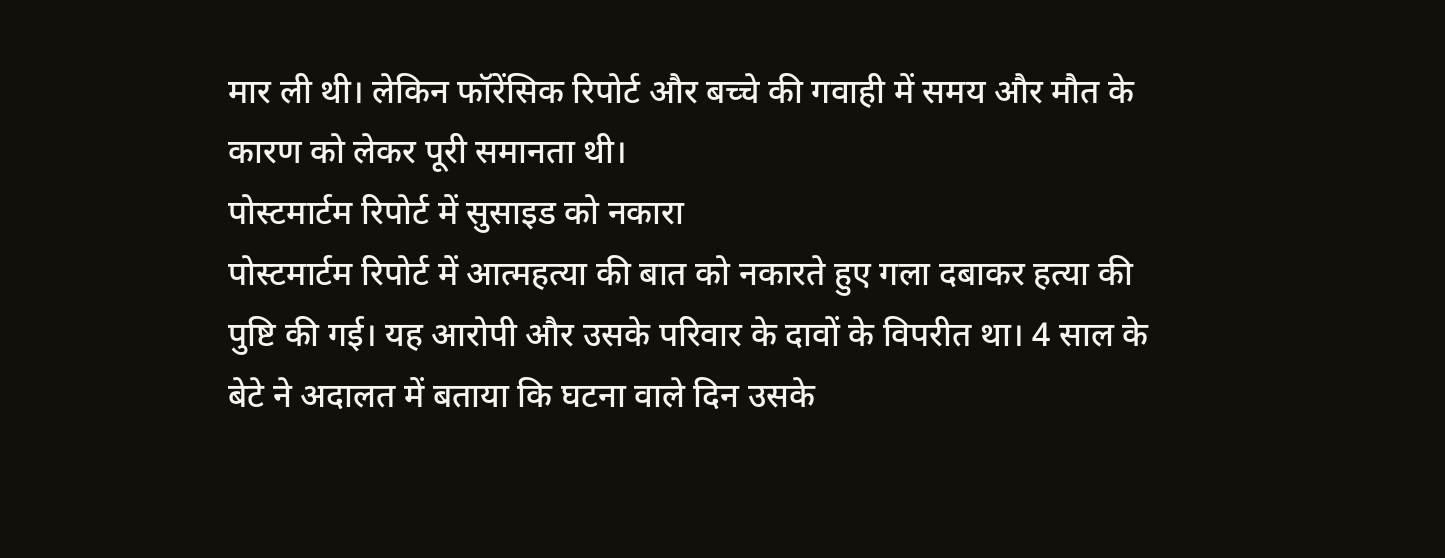मार ली थी। लेकिन फॉरेंसिक रिपोर्ट और बच्चे की गवाही में समय और मौत के कारण को लेकर पूरी समानता थी।
पोस्टमार्टम रिपोर्ट में सुसाइड को नकारा
पोस्टमार्टम रिपोर्ट में आत्महत्या की बात को नकारते हुए गला दबाकर हत्या की पुष्टि की गई। यह आरोपी और उसके परिवार के दावों के विपरीत था। 4 साल के बेटे ने अदालत में बताया कि घटना वाले दिन उसके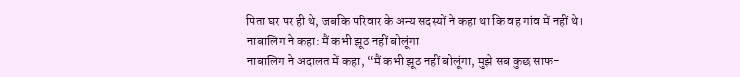पिता घर पर ही थे, जबकि परिवार के अन्य सदस्यों ने कहा था कि वह गांव में नहीं थे।
नाबालिग ने कहा: मैं कभी झूठ नहीं बोलूंगा
नाबालिग ने अदालत में कहा, “मैं कभी झूठ नहीं बोलूंगा, मुझे सब कुछ साफ-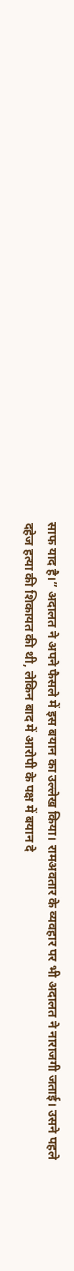साफ याद है।” अदालत ने अपने फैसले में इस बयान का उल्लेख किया। रामअवतार के व्यवहार पर भी अदालत ने नाराजगी जताई। उसने पहले दहेज हत्या की शिकायत की थी, लेकिन बाद में आरोपी के पक्ष में बयान दे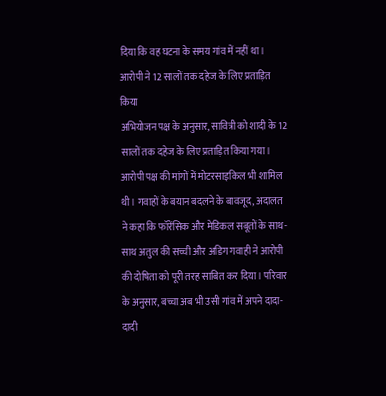दिया कि वह घटना के समय गांव में नहीं था।
आरोपी ने 12 सालों तक दहेज के लिए प्रताड़ित किया
अभियोजन पक्ष के अनुसार, सावित्री को शादी के 12 सालों तक दहेज के लिए प्रताड़ित किया गया। आरोपी पक्ष की मांगों में मोटरसाइकिल भी शामिल थी। गवाहों के बयान बदलने के बावजूद, अदालत ने कहा कि फॉरेंसिक और मेडिकल सबूतों के साथ-साथ अतुल की सच्ची और अडिग गवाही ने आरोपी की दोषिता को पूरी तरह साबित कर दिया। परिवार के अनुसार, बच्चा अब भी उसी गांव में अपने दादा-दादी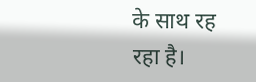के साथ रह रहा है।